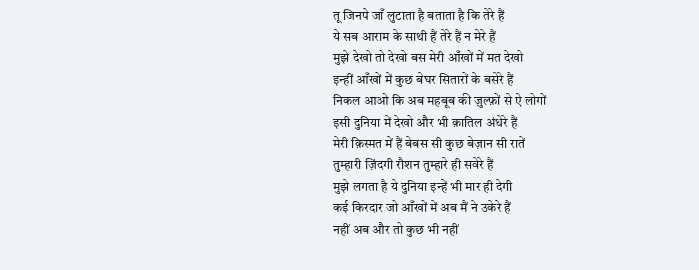तू जिनपे जाँ लुटाता है बताता है कि तेरे हैं
ये सब आराम के साथी हैं तेरे हैं न मेरे हैं
मुझे देखो तो देखो बस मेरी आँखों में मत देखो
इन्हीं आँखों में कुछ बेघर सितारों के बसेरे हैं
निकल आओ कि अब महबूब की ज़ुल्फ़ों से ऐ लोगों
इसी दुनिया में देखो और भी क़ातिल अंधेरे हैं
मेरी क़िस्मत में हैं बेबस सी कुछ बेज़ान सी रातें
तुम्हारी ज़िंदगी रौशन तुम्हारे ही सवेरे हैं
मुझे लगता है ये दुनिया इन्हें भी मार ही देगी
कई किरदार जो आँखों में अब मैं ने उकेरे हैं
नहीं अब और तो कुछ भी नहीं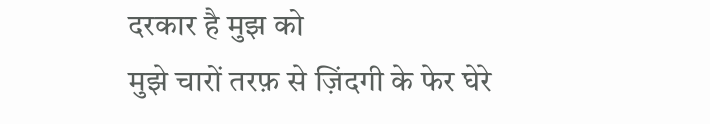दरकार है मुझ को
मुझे चारों तरफ़ से ज़िंदगी के फेर घेरे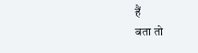हैं
बता तो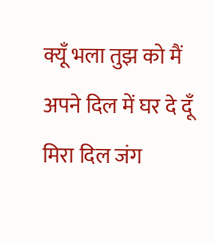क्यूँ भला तुझ को मैं अपने दिल में घर दे दूँ
मिरा दिल जंग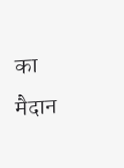का मैदान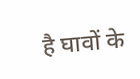है घावों के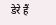डेरे हैं